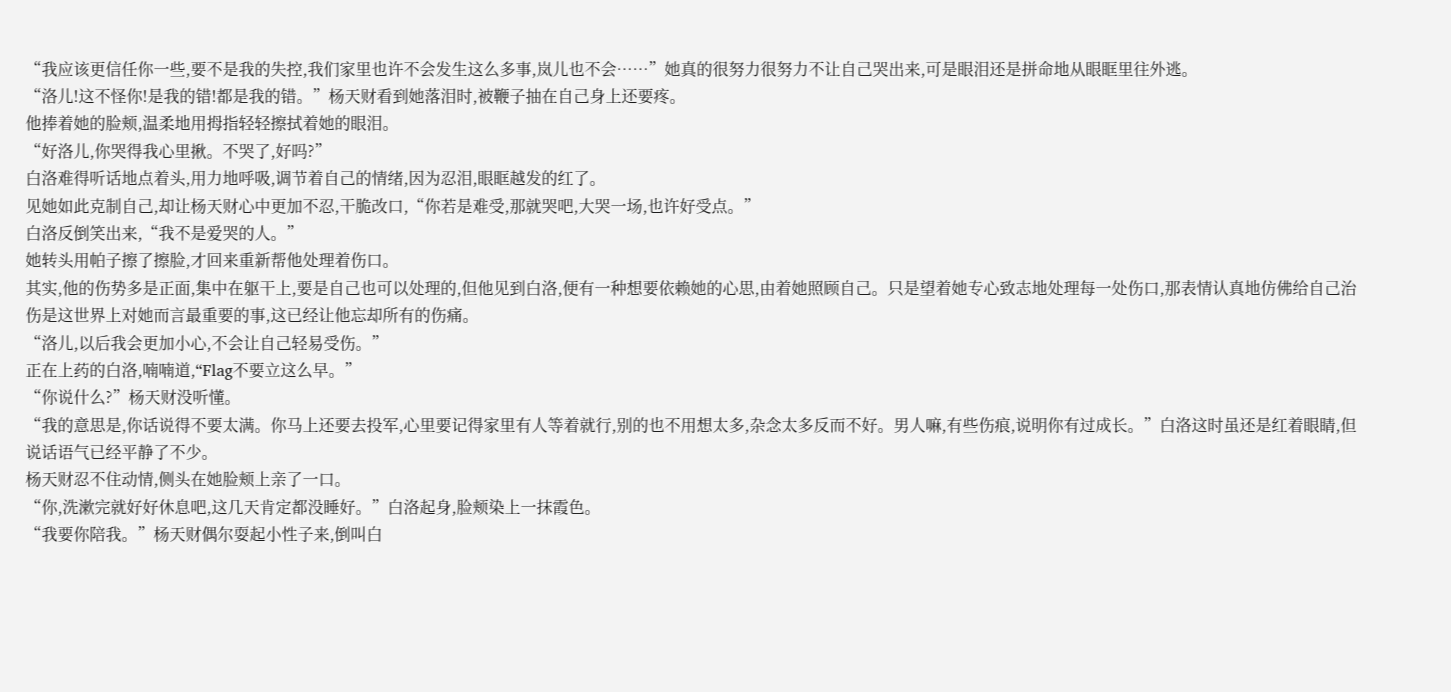“我应该更信任你一些,要不是我的失控,我们家里也许不会发生这么多事,岚儿也不会……”她真的很努力很努力不让自己哭出来,可是眼泪还是拼命地从眼眶里往外逃。
“洛儿!这不怪你!是我的错!都是我的错。”杨天财看到她落泪时,被鞭子抽在自己身上还要疼。
他捧着她的脸颊,温柔地用拇指轻轻擦拭着她的眼泪。
“好洛儿,你哭得我心里揪。不哭了,好吗?”
白洛难得听话地点着头,用力地呼吸,调节着自己的情绪,因为忍泪,眼眶越发的红了。
见她如此克制自己,却让杨天财心中更加不忍,干脆改口,“你若是难受,那就哭吧,大哭一场,也许好受点。”
白洛反倒笑出来,“我不是爱哭的人。”
她转头用帕子擦了擦脸,才回来重新帮他处理着伤口。
其实,他的伤势多是正面,集中在躯干上,要是自己也可以处理的,但他见到白洛,便有一种想要依赖她的心思,由着她照顾自己。只是望着她专心致志地处理每一处伤口,那表情认真地仿佛给自己治伤是这世界上对她而言最重要的事,这已经让他忘却所有的伤痛。
“洛儿,以后我会更加小心,不会让自己轻易受伤。”
正在上药的白洛,喃喃道,“Flag不要立这么早。”
“你说什么?”杨天财没听懂。
“我的意思是,你话说得不要太满。你马上还要去投军,心里要记得家里有人等着就行,别的也不用想太多,杂念太多反而不好。男人嘛,有些伤痕,说明你有过成长。”白洛这时虽还是红着眼睛,但说话语气已经平静了不少。
杨天财忍不住动情,侧头在她脸颊上亲了一口。
“你,洗漱完就好好休息吧,这几天肯定都没睡好。”白洛起身,脸颊染上一抹霞色。
“我要你陪我。”杨天财偶尔耍起小性子来,倒叫白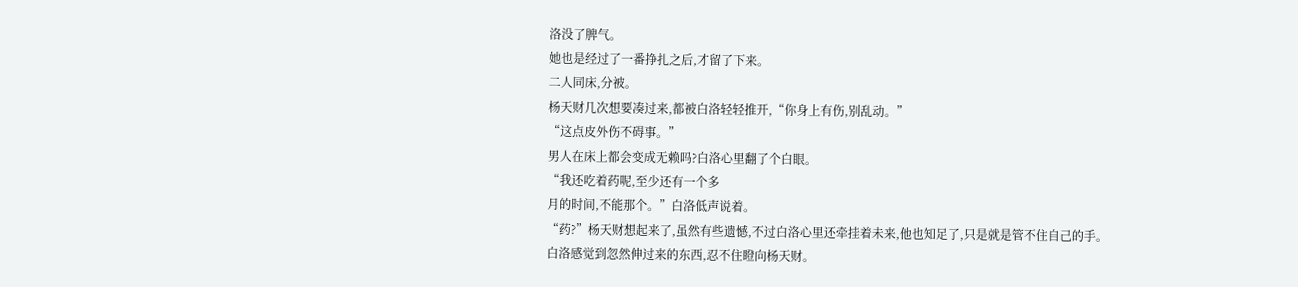洛没了脾气。
她也是经过了一番挣扎之后,才留了下来。
二人同床,分被。
杨天财几次想要凑过来,都被白洛轻轻推开,“你身上有伤,别乱动。”
“这点皮外伤不碍事。”
男人在床上都会变成无赖吗?白洛心里翻了个白眼。
“我还吃着药呢,至少还有一个多
月的时间,不能那个。”白洛低声说着。
“药?”杨天财想起来了,虽然有些遗憾,不过白洛心里还牵挂着未来,他也知足了,只是就是管不住自己的手。
白洛感觉到忽然伸过来的东西,忍不住瞪向杨天财。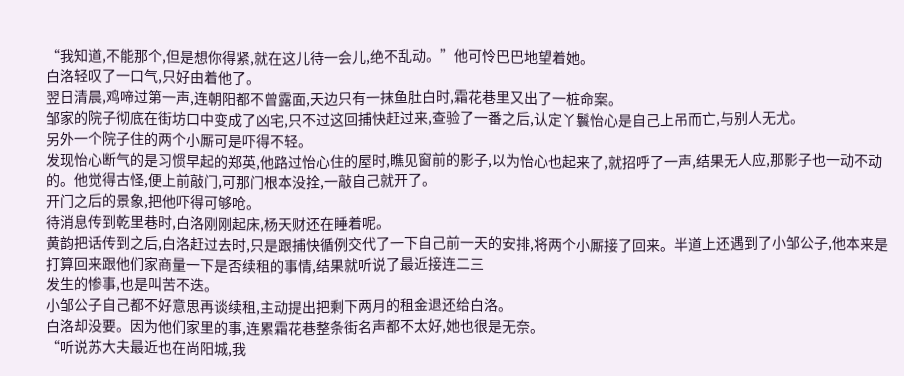“我知道,不能那个,但是想你得紧,就在这儿待一会儿,绝不乱动。”他可怜巴巴地望着她。
白洛轻叹了一口气,只好由着他了。
翌日清晨,鸡啼过第一声,连朝阳都不曾露面,天边只有一抹鱼肚白时,霜花巷里又出了一桩命案。
邹家的院子彻底在街坊口中变成了凶宅,只不过这回捕快赶过来,查验了一番之后,认定丫鬟怡心是自己上吊而亡,与别人无尤。
另外一个院子住的两个小厮可是吓得不轻。
发现怡心断气的是习惯早起的郑英,他路过怡心住的屋时,瞧见窗前的影子,以为怡心也起来了,就招呼了一声,结果无人应,那影子也一动不动的。他觉得古怪,便上前敲门,可那门根本没拴,一敲自己就开了。
开门之后的景象,把他吓得可够呛。
待消息传到乾里巷时,白洛刚刚起床,杨天财还在睡着呢。
黄韵把话传到之后,白洛赶过去时,只是跟捕快循例交代了一下自己前一天的安排,将两个小厮接了回来。半道上还遇到了小邹公子,他本来是打算回来跟他们家商量一下是否续租的事情,结果就听说了最近接连二三
发生的惨事,也是叫苦不迭。
小邹公子自己都不好意思再谈续租,主动提出把剩下两月的租金退还给白洛。
白洛却没要。因为他们家里的事,连累霜花巷整条街名声都不太好,她也很是无奈。
“听说苏大夫最近也在尚阳城,我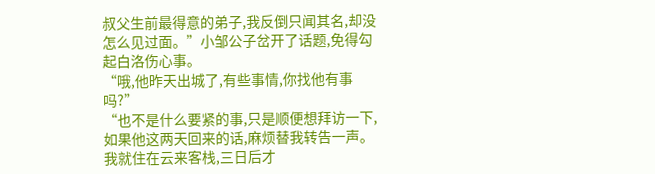叔父生前最得意的弟子,我反倒只闻其名,却没怎么见过面。”小邹公子岔开了话题,免得勾起白洛伤心事。
“哦,他昨天出城了,有些事情,你找他有事吗?”
“也不是什么要紧的事,只是顺便想拜访一下,如果他这两天回来的话,麻烦替我转告一声。我就住在云来客栈,三日后才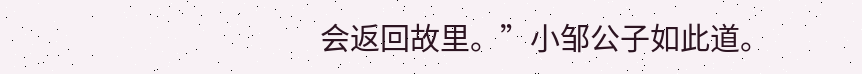会返回故里。”小邹公子如此道。